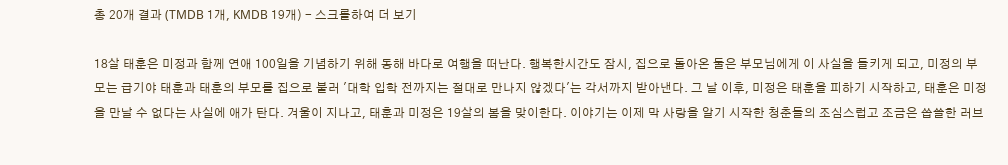총 20개 결과 (TMDB 1개, KMDB 19개) - 스크롤하여 더 보기

18살 태훈은 미정과 함께 연애 100일을 기념하기 위해 동해 바다로 여행을 떠난다. 행복한시간도 잠시, 집으로 돌아온 둘은 부모님에게 이 사실을 들키게 되고, 미정의 부모는 급기야 태훈과 태훈의 부모를 집으로 불러 '대학 입학 전까지는 절대로 만나지 않겠다'는 각서까지 받아낸다. 그 날 이후, 미정은 태훈을 피하기 시작하고, 태훈은 미정을 만날 수 없다는 사실에 애가 탄다. 겨울이 지나고, 태훈과 미정은 19살의 봄을 맞이한다. 이야기는 이제 막 사랑을 알기 시작한 청춘들의 조심스럽고 조금은 씁쓸한 러브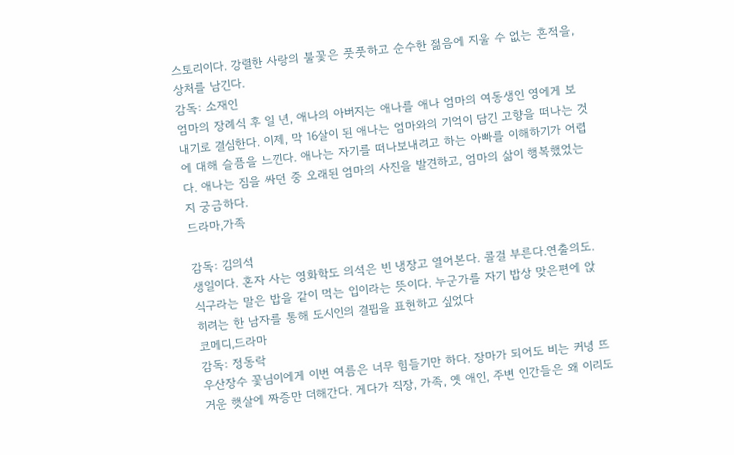스토리이다. 강렬한 사랑의 불꽃은 풋풋하고 순수한 젊음에 지울 수 없는 흔적을, 상처를 남긴다.
감독: 소재인
엄마의 장례식 후 일 년, 애나의 아버지는 애나를 애나 엄마의 여동생인 영에게 보내기로 결심한다. 이제, 막 16살이 된 애나는 엄마와의 기억이 담긴 고향을 떠나는 것에 대해 슬픔을 느낀다. 애나는 자기를 떠나보내려고 하는 아빠를 이해하기가 어렵다. 애나는 짐을 싸던 중 오래된 엄마의 사진을 발견하고, 엄마의 삶이 행복했었는지 궁금하다.
드라마,가족

감독: 김의석
생일이다. 혼자 사는 영화학도 의석은 빈 냉장고 열어본다. 콜걸 부른다.연출의도. 식구라는 말은 밥을 같이 먹는 입이라는 뜻이다. 누군가를 자기 밥상 맞은편에 앉히려는 한 남자를 통해 도시인의 결핍을 표현하고 싶었다
코메디,드라마
감독: 정동락
우산장수 꽃님이에게 이번 여름은 너무 힘들기만 하다. 장마가 되어도 비는 커녕 뜨거운 햇살에 짜증만 더해간다. 게다가 직장, 가족, 옛 애인, 주변 인간들은 왜 이리도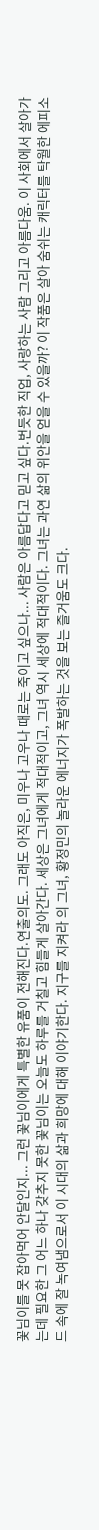꽃님이를 못 잡아먹어 안달인지... 그런 꽃님이에게 특별한 유품이 전해진다.연출의도. 그래도 아직은, 미우나 고우나 때로는 죽이고 싶으나... 사람은 아름답다고 믿고 싶다.번듯한 직업, 사랑하는 사람 그리고 아름다움. 이 사회에서 살아가는데 필요한 그 어느 하나 갖추지 못한 꽃님이는 오늘도 하루를 거칠고 힘들게 살아간다. 세상은 그녀에게 적대적이고, 그녀 역시 세상에 적대적이다. 그녀는 과연 삶의 위안을 얻을 수 있을까? 이 작품은 살아 숨쉬는 캐릭터를 탁월한 에피소드 속에 잘 녹여냄으로서 이 시대의 삶과 희망에 대해 이야기한다. 지구를 지켜라 의 그녀, 황정민의 놀라운 에너지가 폭발하는 것을 보는 즐거움도 크다.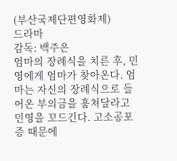(부산국제단편영화제)
드라마
감독: 백주은
엄마의 장례식을 치른 후, 민영에게 엄마가 찾아온다. 엄마는 자신의 장례식으로 들어온 부의금을 훔쳐달라고 민영을 꼬드긴다. 고소공포증 때문에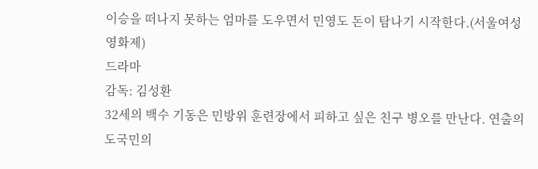이승을 떠나지 못하는 엄마를 도우면서 민영도 돈이 탐나기 시작한다.(서울여성영화제)
드라마
감독: 김성환
32세의 백수 기동은 민방위 훈련장에서 피하고 싶은 친구 병오를 만난다. 연출의도국민의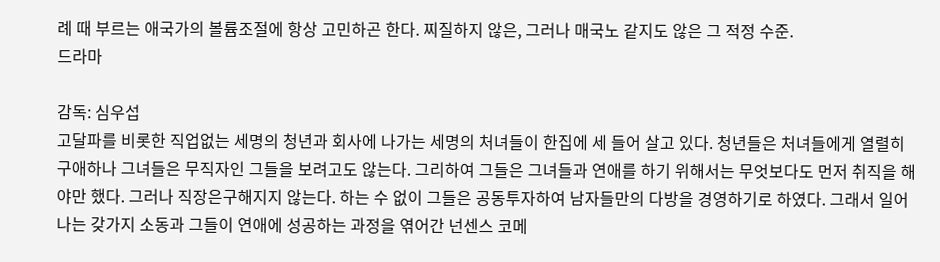례 때 부르는 애국가의 볼륨조절에 항상 고민하곤 한다. 찌질하지 않은, 그러나 매국노 같지도 않은 그 적정 수준.
드라마

감독: 심우섭
고달파를 비롯한 직업없는 세명의 청년과 회사에 나가는 세명의 처녀들이 한집에 세 들어 살고 있다. 청년들은 처녀들에게 열렬히 구애하나 그녀들은 무직자인 그들을 보려고도 않는다. 그리하여 그들은 그녀들과 연애를 하기 위해서는 무엇보다도 먼저 취직을 해야만 했다. 그러나 직장은구해지지 않는다. 하는 수 없이 그들은 공동투자하여 남자들만의 다방을 경영하기로 하였다. 그래서 일어나는 갖가지 소동과 그들이 연애에 성공하는 과정을 엮어간 넌센스 코메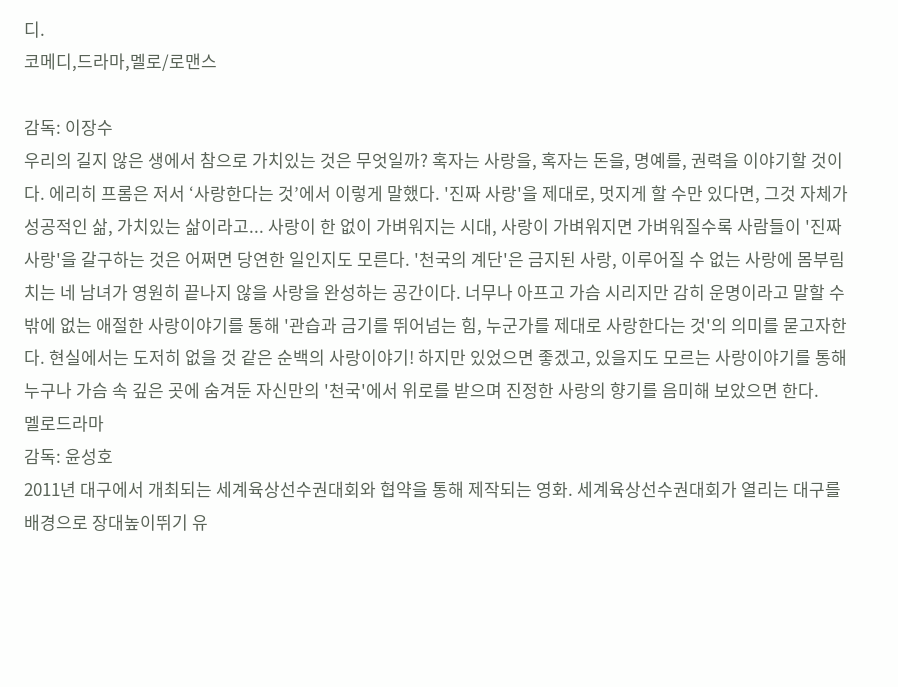디.
코메디,드라마,멜로/로맨스

감독: 이장수
우리의 길지 않은 생에서 참으로 가치있는 것은 무엇일까? 혹자는 사랑을, 혹자는 돈을, 명예를, 권력을 이야기할 것이다. 에리히 프롬은 저서 ‘사랑한다는 것’에서 이렇게 말했다. '진짜 사랑'을 제대로, 멋지게 할 수만 있다면, 그것 자체가 성공적인 삶, 가치있는 삶이라고... 사랑이 한 없이 가벼워지는 시대, 사랑이 가벼워지면 가벼워질수록 사람들이 '진짜 사랑'을 갈구하는 것은 어쩌면 당연한 일인지도 모른다. '천국의 계단'은 금지된 사랑, 이루어질 수 없는 사랑에 몸부림치는 네 남녀가 영원히 끝나지 않을 사랑을 완성하는 공간이다. 너무나 아프고 가슴 시리지만 감히 운명이라고 말할 수 밖에 없는 애절한 사랑이야기를 통해 '관습과 금기를 뛰어넘는 힘, 누군가를 제대로 사랑한다는 것'의 의미를 묻고자한다. 현실에서는 도저히 없을 것 같은 순백의 사랑이야기! 하지만 있었으면 좋겠고, 있을지도 모르는 사랑이야기를 통해 누구나 가슴 속 깊은 곳에 숨겨둔 자신만의 '천국'에서 위로를 받으며 진정한 사랑의 향기를 음미해 보았으면 한다.
멜로드라마
감독: 윤성호
2011년 대구에서 개최되는 세계육상선수권대회와 협약을 통해 제작되는 영화. 세계육상선수권대회가 열리는 대구를 배경으로 장대높이뛰기 유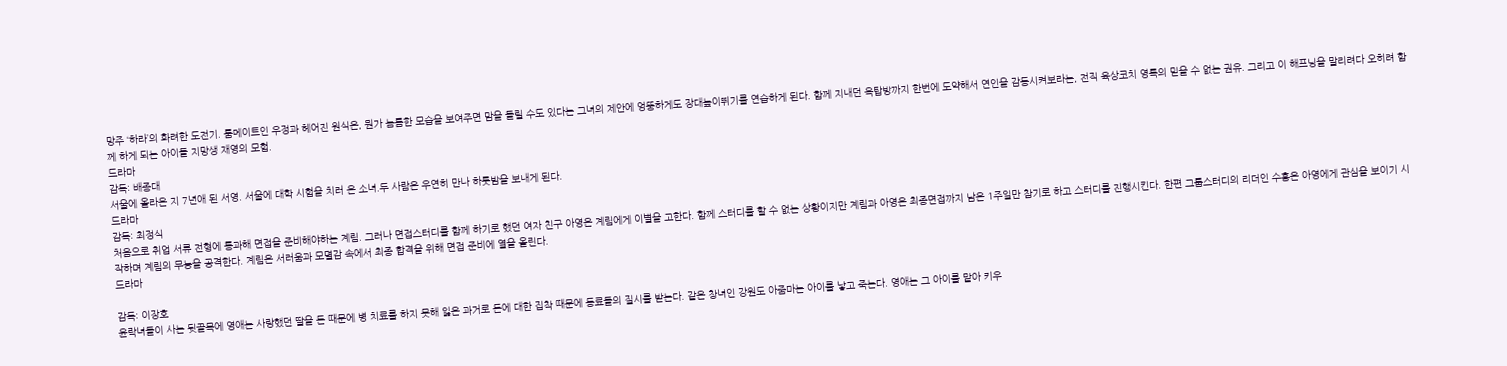망주 ‘하라’의 화려한 도전기. 룸메이트인 우정과 헤어진 원식은, 뭔가 늠름한 모습을 보여주면 맘을 돌릴 수도 있다는 그녀의 제안에 엉뚱하게도 장대높이뛰기를 연습하게 된다. 함께 지내던 옥탑방까지 한번에 도약해서 연인을 감동시켜보라는, 전직 육상코치 영록의 믿을 수 없는 권유. 그리고 이 해프닝을 말리려다 오히려 함께 하게 되는 아이돌 지망생 재영의 모험.
드라마
감독: 배종대
서울에 올라온 지 7년애 된 서영. 서울에 대학 시험을 치러 온 소녀.두 사람은 우연히 만나 하룻밤을 보내게 된다.
드라마
감독: 최정식
처음으로 취업 서류 전형에 통과해 면접을 준비해야하는 계림. 그러나 면접스터디를 함께 하기로 했던 여자 친구 아영은 계림에게 이별을 고한다. 함께 스터디를 할 수 없는 상황이지만 계림과 아영은 최종면접까지 남은 1주일만 참기로 하고 스터디를 진행시킨다. 한편 그룹스터디의 리더인 수홍은 아영에게 관심을 보이기 시작하며 계림의 무능을 공격한다. 계림은 서러움과 모멸감 속에서 최종 합격을 위해 면접 준비에 열을 올린다.
드라마

감독: 이장호
윤락녀들이 사는 뒷골목에 영애는 사랑했던 딸을 돈 때문에 병 치료를 하지 못해 잃은 과거로 돈에 대한 집착 때문에 동료들의 질시를 받는다. 같은 창녀인 강원도 아줌마는 아이를 낳고 죽는다. 영애는 그 아이를 맡아 키우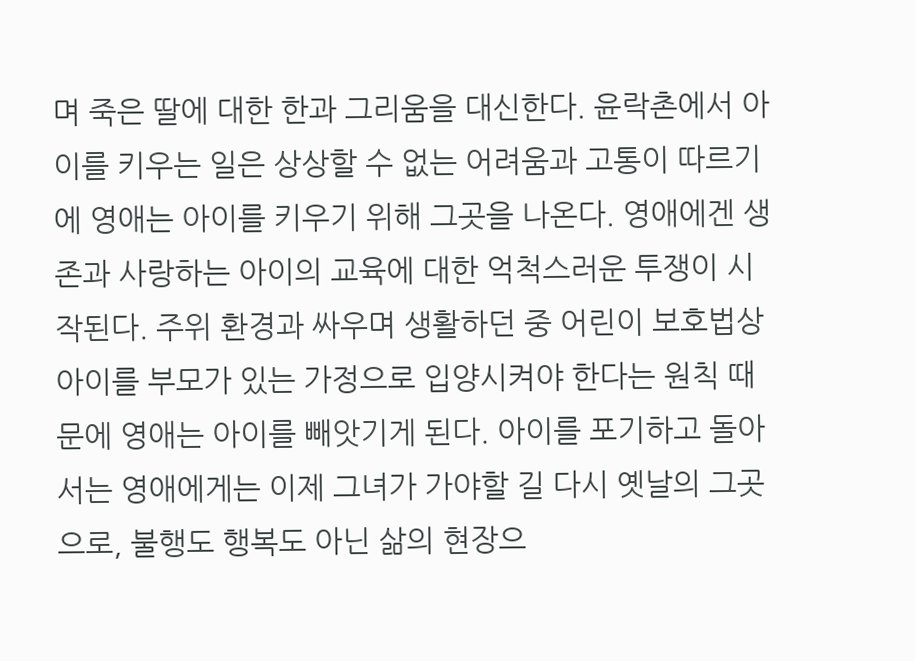며 죽은 딸에 대한 한과 그리움을 대신한다. 윤락촌에서 아이를 키우는 일은 상상할 수 없는 어려움과 고통이 따르기에 영애는 아이를 키우기 위해 그곳을 나온다. 영애에겐 생존과 사랑하는 아이의 교육에 대한 억척스러운 투쟁이 시작된다. 주위 환경과 싸우며 생활하던 중 어린이 보호법상 아이를 부모가 있는 가정으로 입양시켜야 한다는 원칙 때문에 영애는 아이를 빼앗기게 된다. 아이를 포기하고 돌아서는 영애에게는 이제 그녀가 가야할 길 다시 옛날의 그곳으로, 불행도 행복도 아닌 삶의 현장으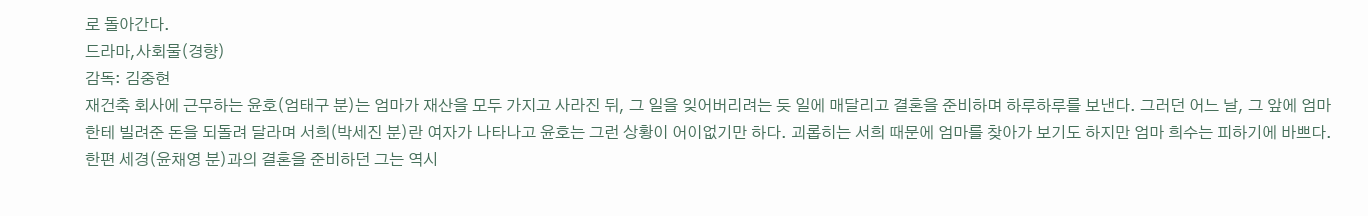로 돌아간다.
드라마,사회물(경향)
감독: 김중현
재건축 회사에 근무하는 윤호(엄태구 분)는 엄마가 재산을 모두 가지고 사라진 뒤, 그 일을 잊어버리려는 듯 일에 매달리고 결혼을 준비하며 하루하루를 보낸다. 그러던 어느 날, 그 앞에 엄마한테 빌려준 돈을 되돌려 달라며 서희(박세진 분)란 여자가 나타나고 윤호는 그런 상황이 어이없기만 하다. 괴롭히는 서희 때문에 엄마를 찾아가 보기도 하지만 엄마 희수는 피하기에 바쁘다. 한편 세경(윤채영 분)과의 결혼을 준비하던 그는 역시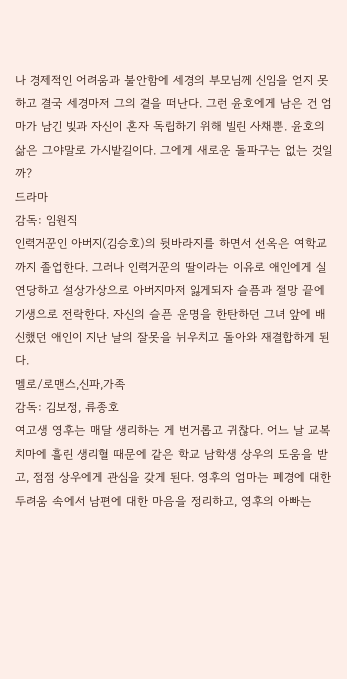나 경제적인 어려움과 불안함에 세경의 부모님께 신임을 얻지 못하고 결국 세경마저 그의 곁을 떠난다. 그런 윤호에게 남은 건 엄마가 남긴 빚과 자신이 혼자 독립하기 위해 빌린 사채뿐. 윤호의 삶은 그야말로 가시밭길이다. 그에게 새로운 돌파구는 없는 것일까?
드라마
감독: 임원직
인력거꾼인 아버지(김승호)의 뒷바라지를 하면서 선옥은 여학교까지 졸업한다. 그러나 인력거꾼의 딸이라는 이유로 애인에게 실연당하고 설상가상으로 아버지마저 잃게되자 슬픔과 절망 끝에 기생으로 전락한다. 자신의 슬픈 운명을 한탄하던 그녀 앞에 배신했던 애인이 지난 날의 잘못을 뉘우치고 돌아와 재결합하게 된다.
멜로/로맨스,신파,가족
감독: 김보정, 류종호
여고생 영후는 매달 생리하는 게 번거롭고 귀찮다. 어느 날 교복치마에 흘린 생리혈 때문에 같은 학교 남학생 상우의 도움을 받고, 점점 상우에게 관심을 갖게 된다. 영후의 엄마는 폐경에 대한 두려움 속에서 남편에 대한 마음을 정리하고, 영후의 아빠는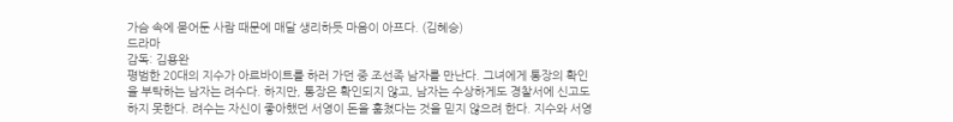가슴 속에 묻어둔 사람 때문에 매달 생리하듯 마음이 아프다. (김혜승)
드라마
감독: 김용완
평범한 20대의 지수가 아르바이트를 하러 가던 중 조선족 남자를 만난다. 그녀에게 통장의 확인을 부탁하는 남자는 려수다. 하지만, 통장은 확인되지 않고, 남자는 수상하게도 경찰서에 신고도 하지 못한다. 려수는 자신이 좋아했던 서영이 돈을 훔쳤다는 것을 믿지 않으려 한다. 지수와 서영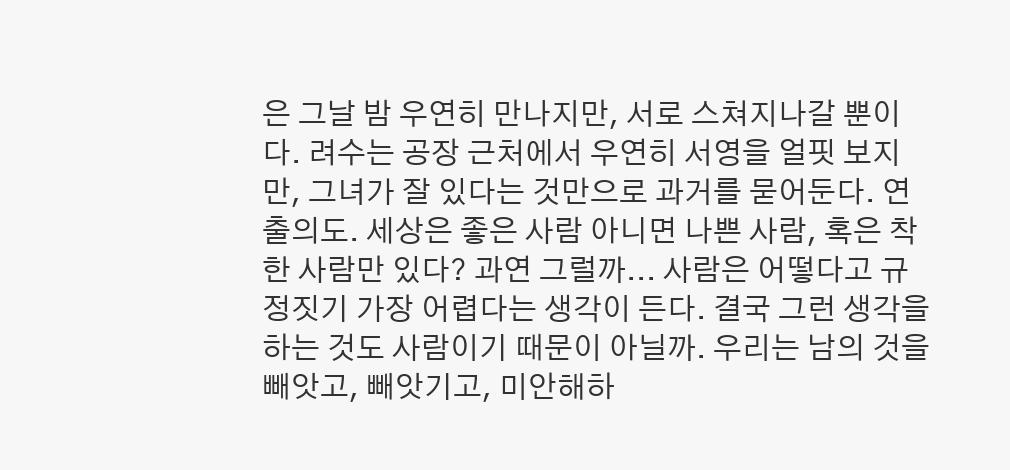은 그날 밤 우연히 만나지만, 서로 스쳐지나갈 뿐이다. 려수는 공장 근처에서 우연히 서영을 얼핏 보지만, 그녀가 잘 있다는 것만으로 과거를 묻어둔다. 연출의도. 세상은 좋은 사람 아니면 나쁜 사람, 혹은 착한 사람만 있다? 과연 그럴까... 사람은 어떻다고 규정짓기 가장 어렵다는 생각이 든다. 결국 그런 생각을 하는 것도 사람이기 때문이 아닐까. 우리는 남의 것을 빼앗고, 빼앗기고, 미안해하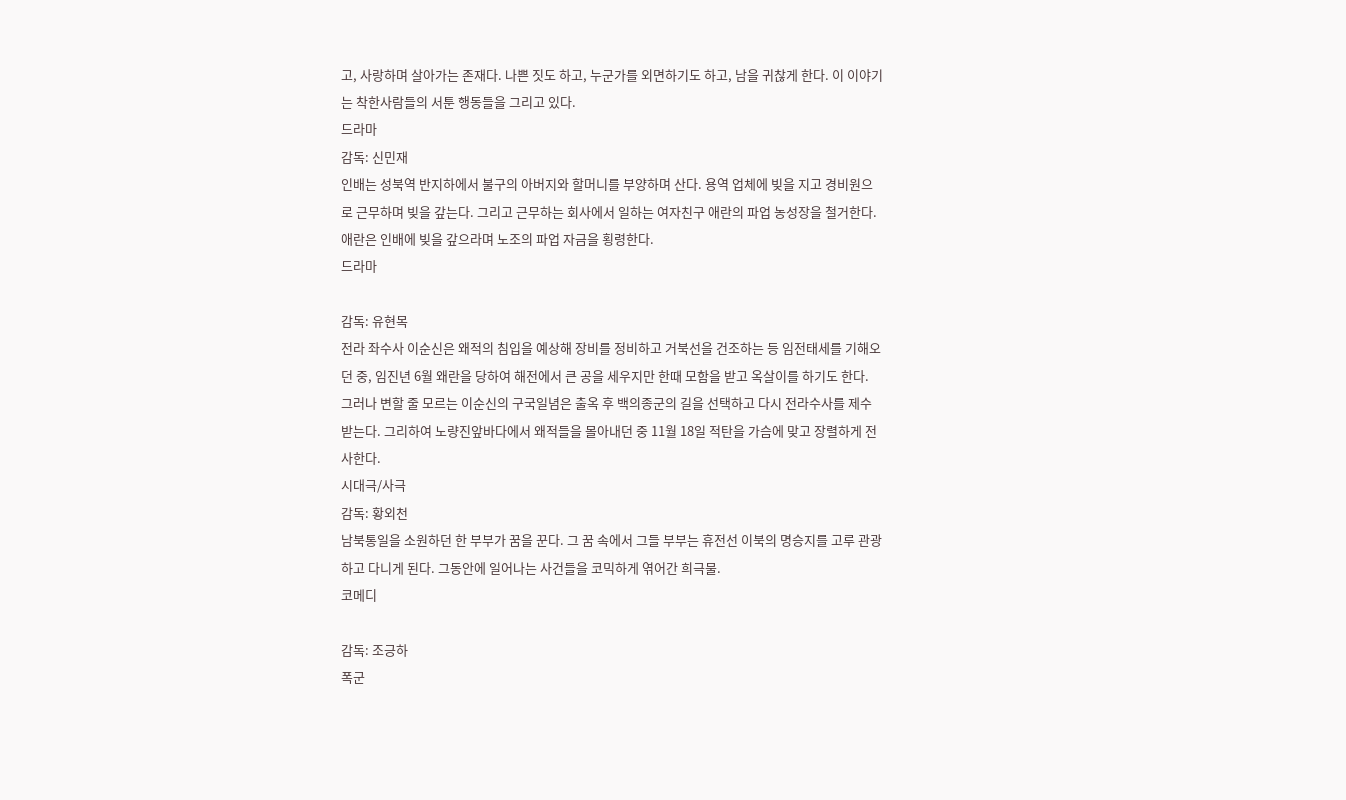고, 사랑하며 살아가는 존재다. 나쁜 짓도 하고, 누군가를 외면하기도 하고, 남을 귀찮게 한다. 이 이야기는 착한사람들의 서툰 행동들을 그리고 있다.
드라마
감독: 신민재
인배는 성북역 반지하에서 불구의 아버지와 할머니를 부양하며 산다. 용역 업체에 빚을 지고 경비원으로 근무하며 빚을 갚는다. 그리고 근무하는 회사에서 일하는 여자친구 애란의 파업 농성장을 철거한다. 애란은 인배에 빚을 갚으라며 노조의 파업 자금을 횡령한다.
드라마

감독: 유현목
전라 좌수사 이순신은 왜적의 침입을 예상해 장비를 정비하고 거북선을 건조하는 등 임전태세를 기해오던 중, 임진년 6월 왜란을 당하여 해전에서 큰 공을 세우지만 한때 모함을 받고 옥살이를 하기도 한다. 그러나 변할 줄 모르는 이순신의 구국일념은 출옥 후 백의종군의 길을 선택하고 다시 전라수사를 제수 받는다. 그리하여 노량진앞바다에서 왜적들을 몰아내던 중 11월 18일 적탄을 가슴에 맞고 장렬하게 전사한다.
시대극/사극
감독: 황외천
남북통일을 소원하던 한 부부가 꿈을 꾼다. 그 꿈 속에서 그들 부부는 휴전선 이북의 명승지를 고루 관광하고 다니게 된다. 그동안에 일어나는 사건들을 코믹하게 엮어간 희극물.
코메디

감독: 조긍하
폭군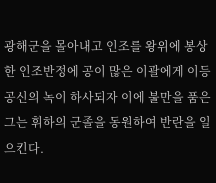광해군을 몰아내고 인조를 왕위에 봉상한 인조반정에 공이 많은 이괄에게 이등공신의 녹이 하사되자 이에 불만을 품은 그는 휘하의 군졸을 동원하여 반란을 일으킨다.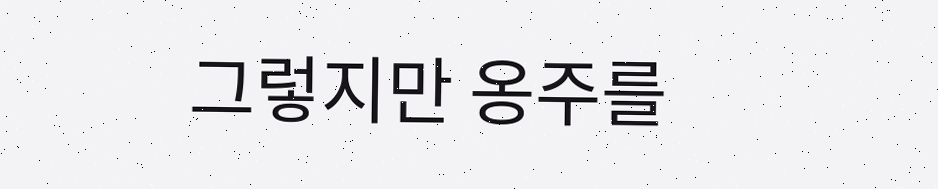그렇지만 옹주를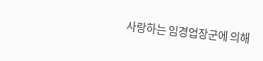사랑하는 임경업장군에 의해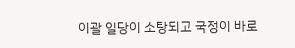이괄 일당이 소탕되고 국정이 바로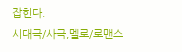잡힌다.
시대극/사극,멜로/로맨스